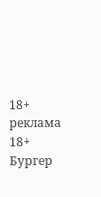18+
реклама
18+
Бургер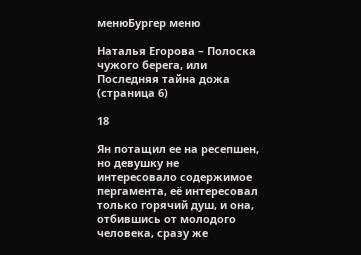менюБургер меню

Наталья Егорова – Полоска чужого берега, или Последняя тайна дожа (страница 6)

18

Ян потащил ее на ресепшен, но девушку не интересовало содержимое пергамента, её интересовал только горячий душ, и она, отбившись от молодого человека, сразу же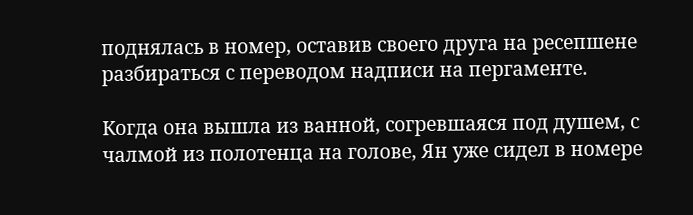поднялась в номер, оставив своего друга на ресепшене разбираться с переводом надписи на пергаменте.

Когда она вышла из ванной, согревшаяся под душем, с чалмой из полотенца на голове, Ян уже сидел в номере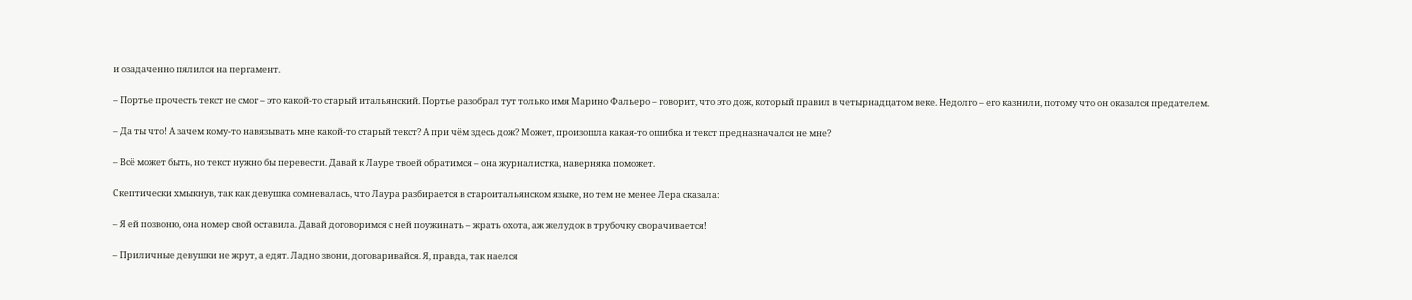и озадаченно пялился на пергамент.

– Портье прочесть текст не смог – это какой-то старый итальянский. Портье разобрал тут только имя Марино Фальеро – говорит, что это дож, который правил в четырнадцатом веке. Недолго – его казнили, потому что он оказался предателем.

– Да ты что! А зачем кому-то навязывать мне какой-то старый текст? А при чём здесь дож? Может, произошла какая-то ошибка и текст предназначался не мне?

– Всё может быть, но текст нужно бы перевести. Давай к Лауре твоей обратимся – она журналистка, наверняка поможет.

Скептически хмыкнув, так как девушка сомневалась, что Лаура разбирается в староитальянском языке, но тем не менее Лера сказала:

– Я ей позвоню, она номер свой оставила. Давай договоримся с ней поужинать – жрать охота, аж желудок в трубочку сворачивается!

– Приличные девушки не жрут, а едят. Ладно звони, договаривайся. Я, правда, так наелся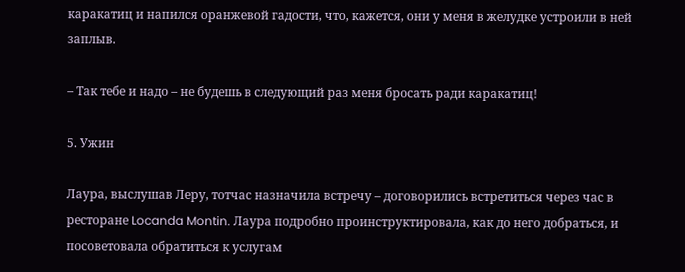каракатиц и напился оранжевой гадости, что, кажется, они у меня в желудке устроили в ней заплыв.

– Так тебе и надо – не будешь в следующий раз меня бросать ради каракатиц!

5. Ужин

Лаура, выслушав Леру, тотчас назначила встречу – договорились встретиться через час в ресторане Locanda Montin. Лаура подробно проинструктировала, как до него добраться, и посоветовала обратиться к услугам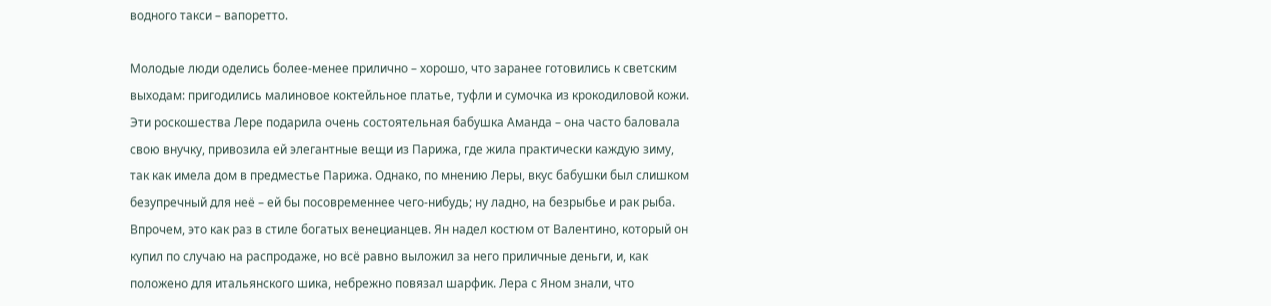водного такси – вапоретто.

Молодые люди оделись более-менее прилично – хорошо, что заранее готовились к светским выходам: пригодились малиновое коктейльное платье, туфли и сумочка из крокодиловой кожи. Эти роскошества Лере подарила очень состоятельная бабушка Аманда – она часто баловала свою внучку, привозила ей элегантные вещи из Парижа, где жила практически каждую зиму, так как имела дом в предместье Парижа. Однако, по мнению Леры, вкус бабушки был слишком безупречный для неё – ей бы посовременнее чего-нибудь; ну ладно, на безрыбье и рак рыба. Впрочем, это как раз в стиле богатых венецианцев. Ян надел костюм от Валентино, который он купил по случаю на распродаже, но всё равно выложил за него приличные деньги, и, как положено для итальянского шика, небрежно повязал шарфик. Лера с Яном знали, что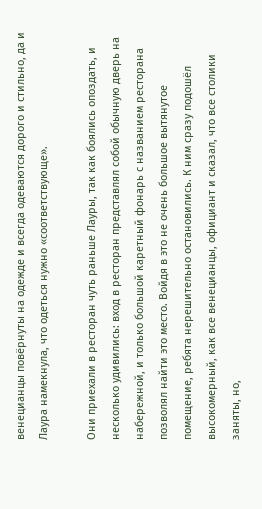венецианцы повёрнуты на одежде и всегда одеваются дорого и стильно, да и Лаура намекнула, что одеться нужно «соответствующе».

Они приехали в ресторан чуть раньше Лауры, так как боялись опоздать, и несколько удивились: вход в ресторан представлял собой обычную дверь на набережной, и только большой каретный фонарь с названием ресторана позволял найти это место. Войдя в это не очень большое вытянутое помещение, ребята нерешительно остановились. К ним сразу подошёл высокомерный, как все венецианцы, официант и сказал, что все столики заняты, но,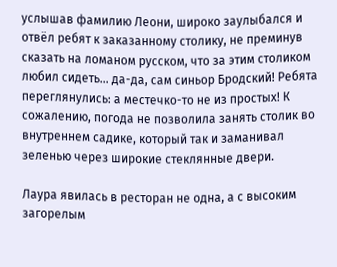услышав фамилию Леони, широко заулыбался и отвёл ребят к заказанному столику, не преминув сказать на ломаном русском, что за этим столиком любил сидеть… да-да, сам синьор Бродский! Ребята переглянулись: а местечко-то не из простых! К сожалению, погода не позволила занять столик во внутреннем садике, который так и заманивал зеленью через широкие стеклянные двери.

Лаура явилась в ресторан не одна, а с высоким загорелым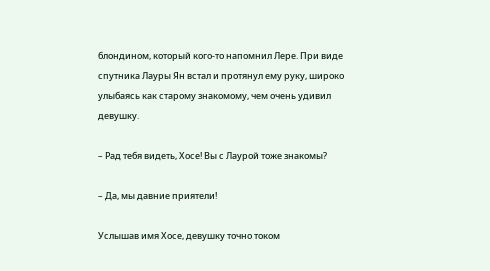блондином, который кого-то напомнил Лере. При виде спутника Лауры Ян встал и протянул ему руку, широко улыбаясь как старому знакомому, чем очень удивил девушку.

– Рад тебя видеть, Хосе! Вы с Лаурой тоже знакомы?

– Да, мы давние приятели!

Услышав имя Хосе, девушку точно током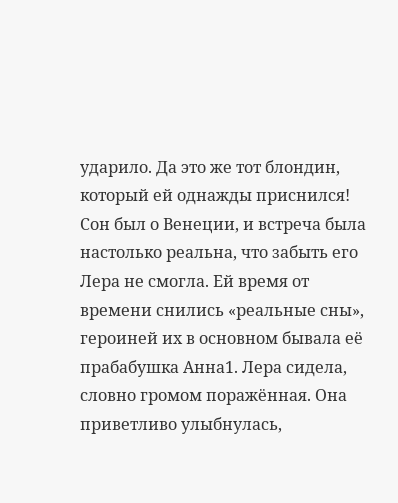ударило. Да это же тот блондин, который ей однажды приснился! Сон был о Венеции, и встреча была настолько реальна, что забыть его Лера не смогла. Ей время от времени снились «реальные сны», героиней их в основном бывала её прабабушка Анна1. Лера сидела, словно громом поражённая. Она приветливо улыбнулась,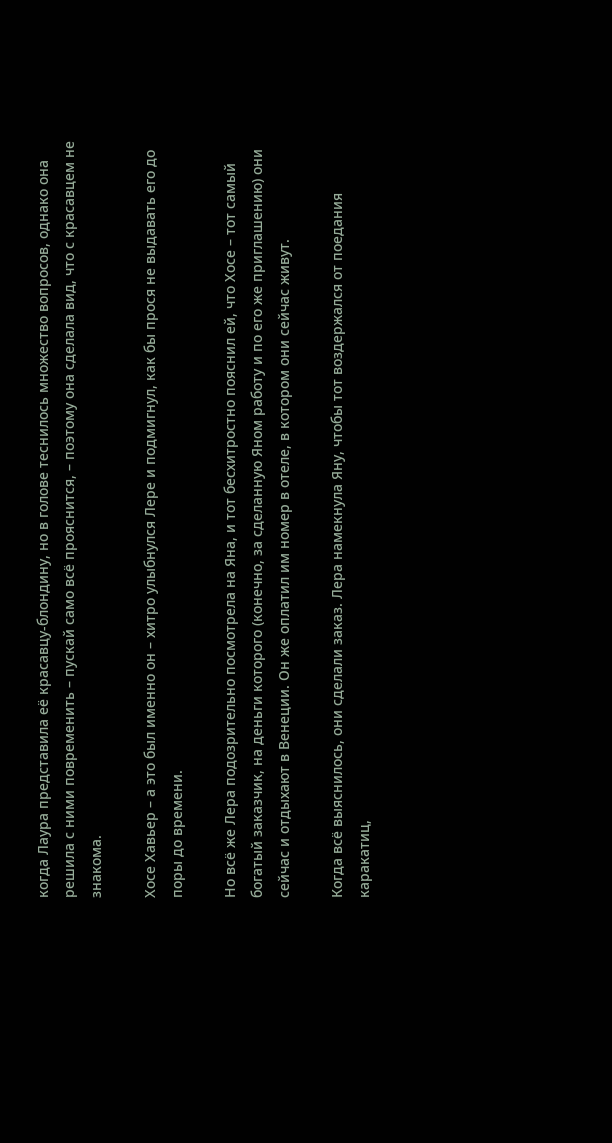когда Лаура представила её красавцу-блондину, но в голове теснилось множество вопросов, однако она решила с ними повременить – пускай само всё прояснится, – поэтому она сделала вид, что с красавцем не знакома.

Хосе Хавьер – а это был именно он – хитро улыбнулся Лере и подмигнул, как бы прося не выдавать его до поры до времени.

Но всё же Лера подозрительно посмотрела на Яна, и тот бесхитростно пояснил ей, что Хосе – тот самый богатый заказчик, на деньги которого (конечно, за сделанную Яном работу и по его же приглашению) они сейчас и отдыхают в Венеции. Он же оплатил им номер в отеле, в котором они сейчас живут.

Когда всё выяснилось, они сделали заказ. Лера намекнула Яну, чтобы тот воздержался от поедания каракатиц,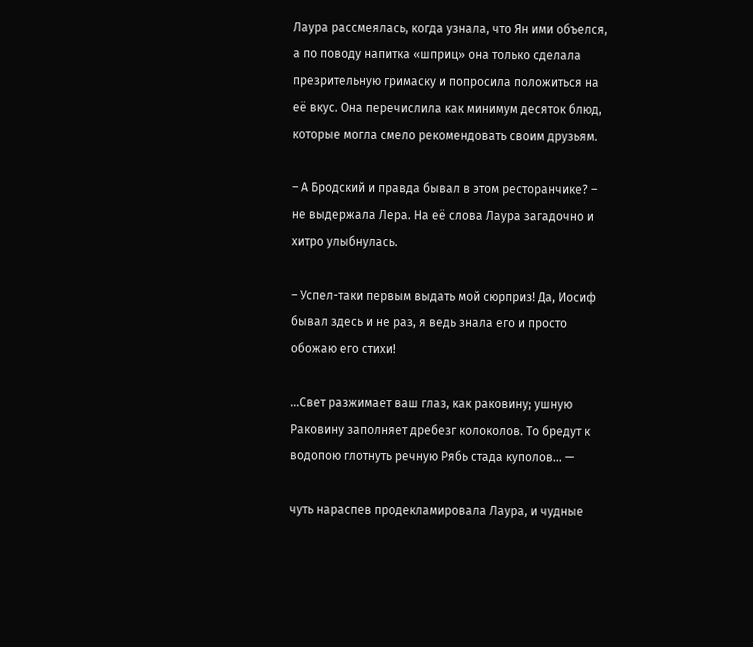Лаура рассмеялась, когда узнала, что Ян ими объелся, а по поводу напитка «шприц» она только сделала презрительную гримаску и попросила положиться на её вкус. Она перечислила как минимум десяток блюд, которые могла смело рекомендовать своим друзьям.

– А Бродский и правда бывал в этом ресторанчике? – не выдержала Лера. На её слова Лаура загадочно и хитро улыбнулась.

– Успел-таки первым выдать мой сюрприз! Да, Иосиф бывал здесь и не раз, я ведь знала его и просто обожаю его стихи!

…Свет разжимает ваш глаз, как раковину; ушную Раковину заполняет дребезг колоколов. То бредут к водопою глотнуть речную Рябь стада куполов… —

чуть нараспев продекламировала Лаура, и чудные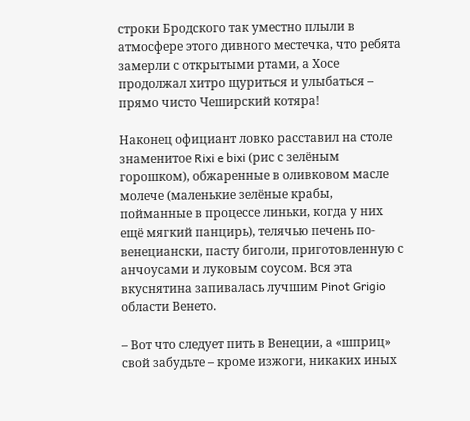строки Бродского так уместно плыли в атмосфере этого дивного местечка, что ребята замерли с открытыми ртами, а Хосе продолжал хитро щуриться и улыбаться – прямо чисто Чеширский котяра!

Наконец официант ловко расставил на столе знаменитое Rixi e bixi (рис с зелёным горошком), обжаренные в оливковом масле молече (маленькие зелёные крабы, пойманные в процессе линьки, когда у них ещё мягкий панцирь), телячью печень по-венециански, пасту биголи, приготовленную с анчоусами и луковым соусом. Вся эта вкуснятина запивалась лучшим Pinot Grigio области Венето.

– Вот что следует пить в Венеции, а «шприц» свой забудьте – кроме изжоги, никаких иных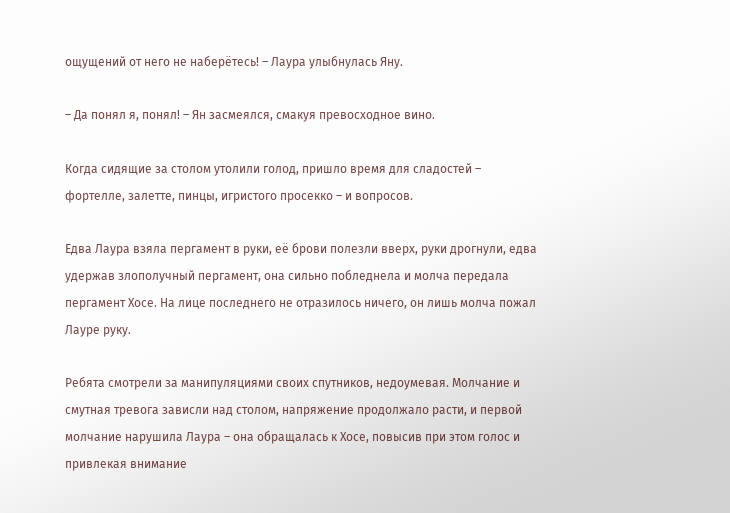ощущений от него не наберётесь! – Лаура улыбнулась Яну.

– Да понял я, понял! – Ян засмеялся, смакуя превосходное вино.

Когда сидящие за столом утолили голод, пришло время для сладостей – фортелле, залетте, пинцы, игристого просекко – и вопросов.

Едва Лаура взяла пергамент в руки, её брови полезли вверх, руки дрогнули, едва удержав злополучный пергамент, она сильно побледнела и молча передала пергамент Хосе. На лице последнего не отразилось ничего, он лишь молча пожал Лауре руку.

Ребята смотрели за манипуляциями своих спутников, недоумевая. Молчание и смутная тревога зависли над столом, напряжение продолжало расти, и первой молчание нарушила Лаура – она обращалась к Хосе, повысив при этом голос и привлекая внимание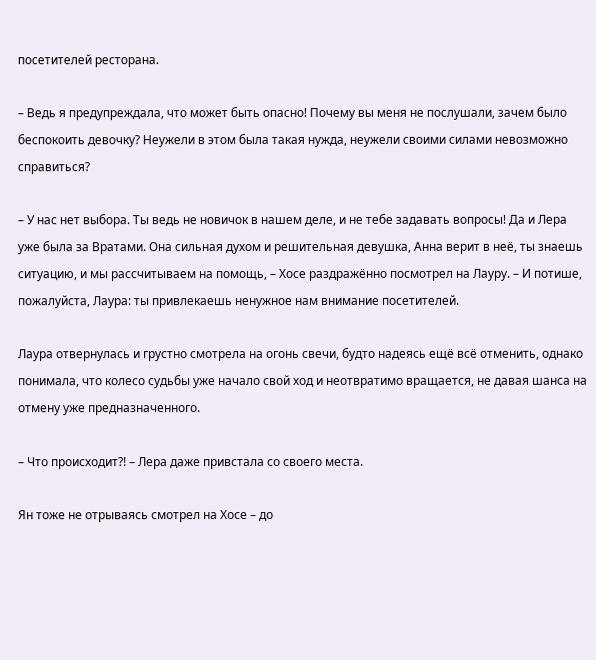посетителей ресторана.

– Ведь я предупреждала, что может быть опасно! Почему вы меня не послушали, зачем было беспокоить девочку? Неужели в этом была такая нужда, неужели своими силами невозможно справиться?

– У нас нет выбора. Ты ведь не новичок в нашем деле, и не тебе задавать вопросы! Да и Лера уже была за Вратами. Она сильная духом и решительная девушка, Анна верит в неё, ты знаешь ситуацию, и мы рассчитываем на помощь, – Хосе раздражённо посмотрел на Лауру. – И потише, пожалуйста, Лаура: ты привлекаешь ненужное нам внимание посетителей.

Лаура отвернулась и грустно смотрела на огонь свечи, будто надеясь ещё всё отменить, однако понимала, что колесо судьбы уже начало свой ход и неотвратимо вращается, не давая шанса на отмену уже предназначенного.

– Что происходит?! – Лера даже привстала со своего места.

Ян тоже не отрываясь смотрел на Хосе – до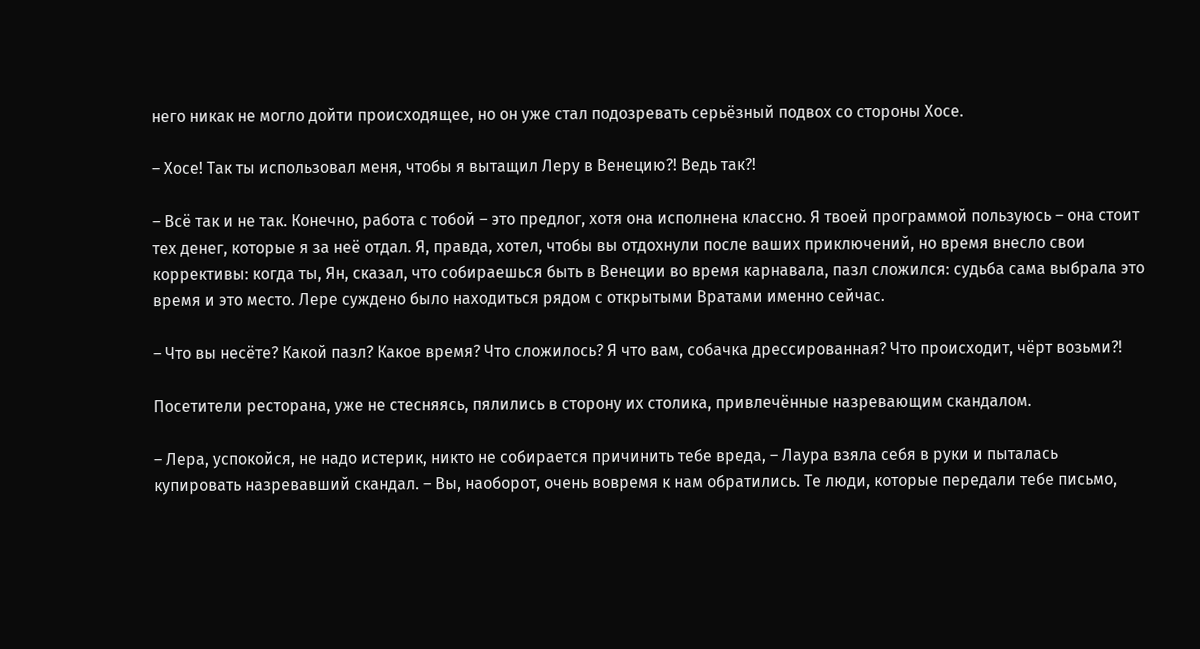него никак не могло дойти происходящее, но он уже стал подозревать серьёзный подвох со стороны Хосе.

– Хосе! Так ты использовал меня, чтобы я вытащил Леру в Венецию?! Ведь так?!

– Всё так и не так. Конечно, работа с тобой – это предлог, хотя она исполнена классно. Я твоей программой пользуюсь – она стоит тех денег, которые я за неё отдал. Я, правда, хотел, чтобы вы отдохнули после ваших приключений, но время внесло свои коррективы: когда ты, Ян, сказал, что собираешься быть в Венеции во время карнавала, пазл сложился: судьба сама выбрала это время и это место. Лере суждено было находиться рядом с открытыми Вратами именно сейчас.

– Что вы несёте? Какой пазл? Какое время? Что сложилось? Я что вам, собачка дрессированная? Что происходит, чёрт возьми?!

Посетители ресторана, уже не стесняясь, пялились в сторону их столика, привлечённые назревающим скандалом.

– Лера, успокойся, не надо истерик, никто не собирается причинить тебе вреда, – Лаура взяла себя в руки и пыталась купировать назревавший скандал. – Вы, наоборот, очень вовремя к нам обратились. Те люди, которые передали тебе письмо,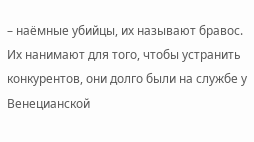– наёмные убийцы, их называют бравос. Их нанимают для того, чтобы устранить конкурентов, они долго были на службе у Венецианской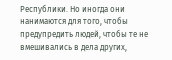Республики. Но иногда они нанимаются для того, чтобы предупредить людей, чтобы те не вмешивались в дела других,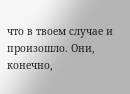что в твоем случае и произошло. Они, конечно,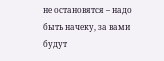не остановятся – надо быть начеку, за вами будут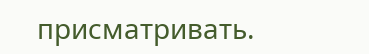присматривать.